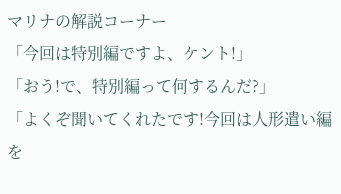マリナの解説コーナー
「今回は特別編ですよ、ケント!」
「おう!で、特別編って何するんだ?」
「よくぞ聞いてくれたです!今回は人形遣い編を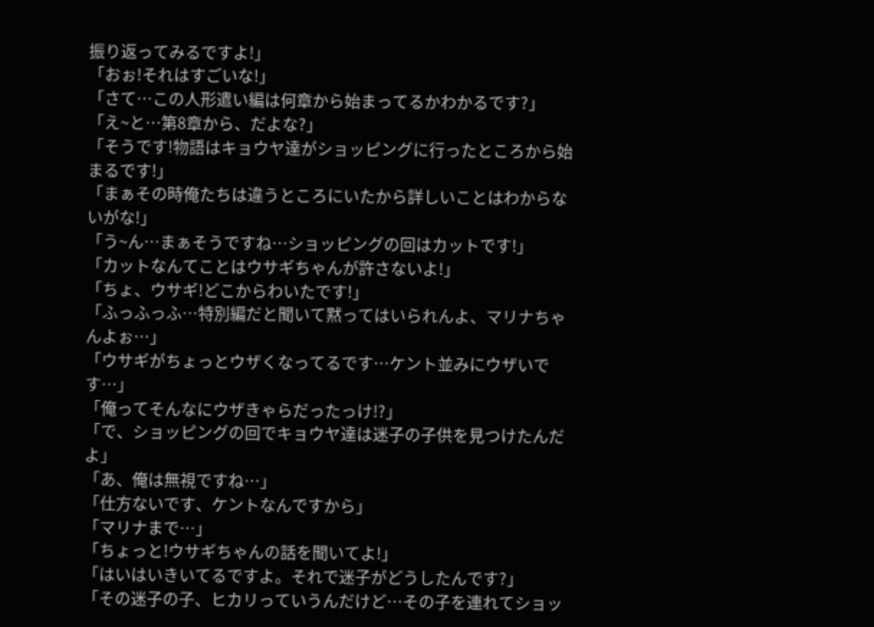振り返ってみるですよ!」
「おぉ!それはすごいな!」
「さて…この人形遣い編は何章から始まってるかわかるです?」
「え~と…第8章から、だよな?」
「そうです!物語はキョウヤ達がショッピングに行ったところから始まるです!」
「まぁその時俺たちは違うところにいたから詳しいことはわからないがな!」
「う~ん…まぁそうですね…ショッピングの回はカットです!」
「カットなんてことはウサギちゃんが許さないよ!」
「ちょ、ウサギ!どこからわいたです!」
「ふっふっふ…特別編だと聞いて黙ってはいられんよ、マリナちゃんよぉ…」
「ウサギがちょっとウザくなってるです…ケント並みにウザいです…」
「俺ってそんなにウザきゃらだったっけ!?」
「で、ショッピングの回でキョウヤ達は迷子の子供を見つけたんだよ」
「あ、俺は無視ですね…」
「仕方ないです、ケントなんですから」
「マリナまで…」
「ちょっと!ウサギちゃんの話を聞いてよ!」
「はいはいきいてるですよ。それで迷子がどうしたんです?」
「その迷子の子、ヒカリっていうんだけど…その子を連れてショッ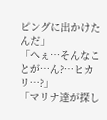ピングに出かけたんだ」
「へぇ…そんなことが…ん?…ヒカリ…?」
「マリナ達が探し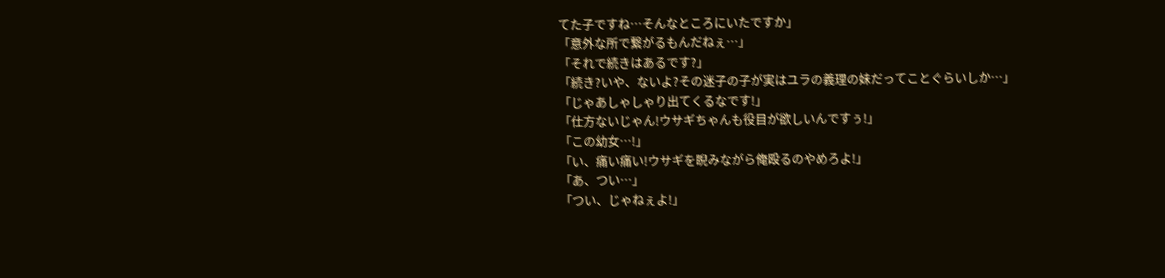てた子ですね…そんなところにいたですか」
「意外な所で繋がるもんだねぇ…」
「それで続きはあるです?」
「続き?いや、ないよ?その迷子の子が実はユラの義理の妹だってことぐらいしか…」
「じゃあしゃしゃり出てくるなです!」
「仕方ないじゃん!ウサギちゃんも役目が欲しいんですぅ!」
「この幼女…!」
「い、痛い痛い!ウサギを睨みながら俺殴るのやめろよ!」
「あ、つい…」
「つい、じゃねぇよ!」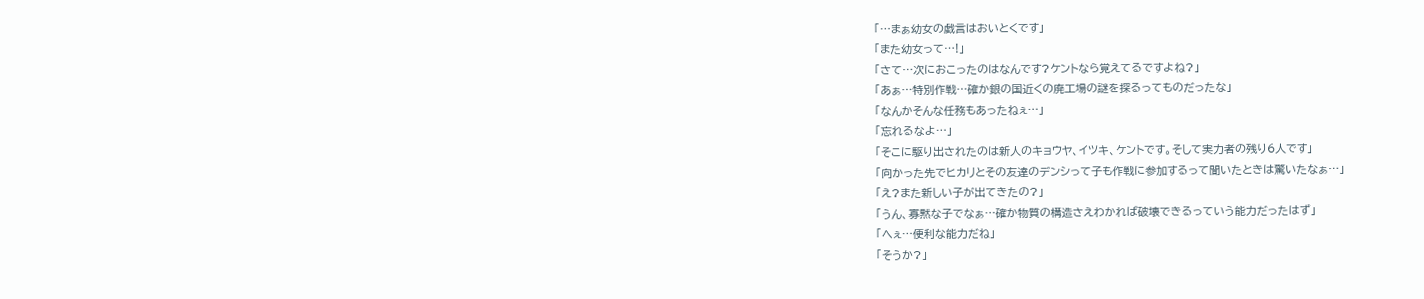「…まぁ幼女の戯言はおいとくです」
「また幼女って…!」
「さて…次におこったのはなんです?ケントなら覚えてるですよね?」
「あぁ…特別作戦…確か銀の国近くの廃工場の謎を探るってものだったな」
「なんかそんな任務もあったねぇ…」
「忘れるなよ…」
「そこに駆り出されたのは新人のキョウヤ、イツキ、ケントです。そして実力者の残り6人です」
「向かった先でヒカリとその友達のデンシって子も作戦に参加するって聞いたときは驚いたなぁ…」
「え?また新しい子が出てきたの?」
「うん、寡黙な子でなぁ…確か物質の構造さえわかれば破壊できるっていう能力だったはず」
「へぇ…便利な能力だね」
「そうか?」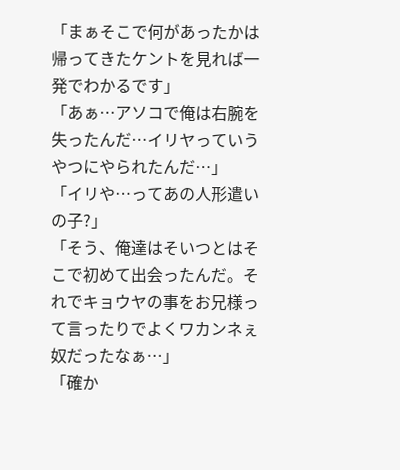「まぁそこで何があったかは帰ってきたケントを見れば一発でわかるです」
「あぁ…アソコで俺は右腕を失ったんだ…イリヤっていうやつにやられたんだ…」
「イリや…ってあの人形遣いの子?」
「そう、俺達はそいつとはそこで初めて出会ったんだ。それでキョウヤの事をお兄様って言ったりでよくワカンネぇ奴だったなぁ…」
「確か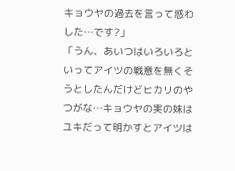キョウヤの過去を言って惑わした…です?」
「うん、あいつはいろいろといってアイツの戦意を無くそうとしたんだけどヒカリのやつがな…キョウヤの実の妹はユキだって明かすとアイツは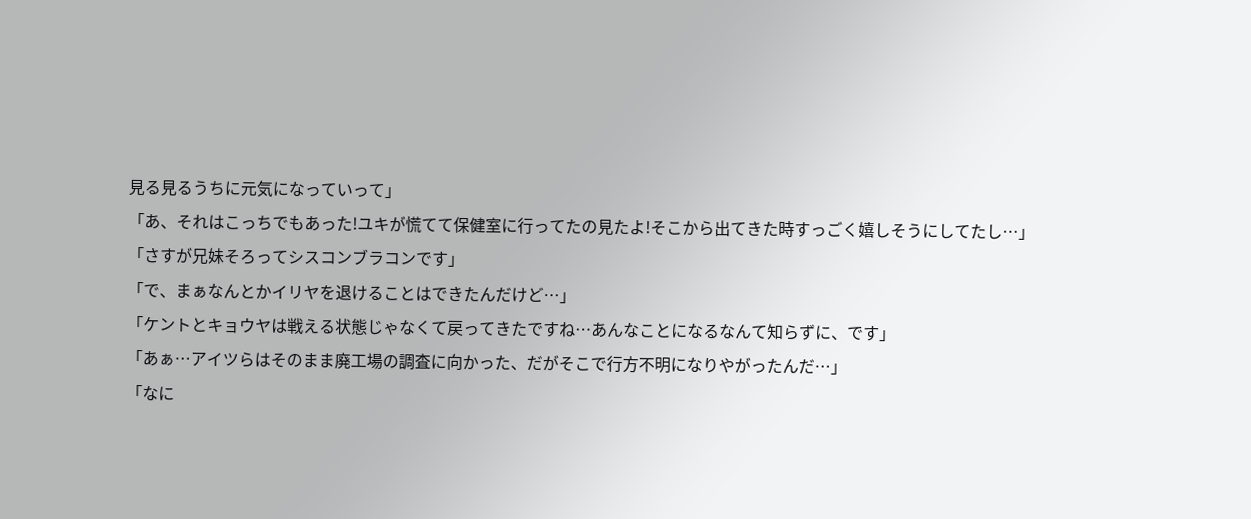見る見るうちに元気になっていって」
「あ、それはこっちでもあった!ユキが慌てて保健室に行ってたの見たよ!そこから出てきた時すっごく嬉しそうにしてたし…」
「さすが兄妹そろってシスコンブラコンです」
「で、まぁなんとかイリヤを退けることはできたんだけど…」
「ケントとキョウヤは戦える状態じゃなくて戻ってきたですね…あんなことになるなんて知らずに、です」
「あぁ…アイツらはそのまま廃工場の調査に向かった、だがそこで行方不明になりやがったんだ…」
「なに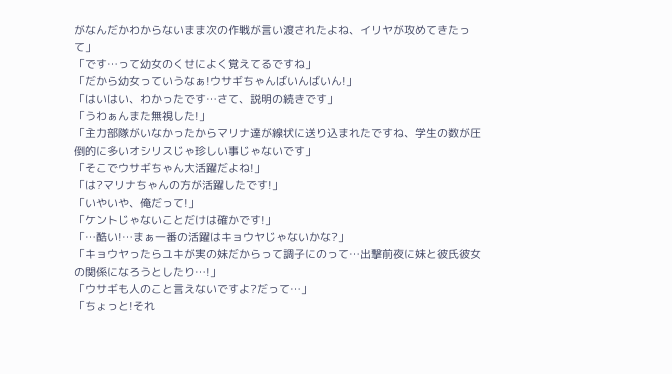がなんだかわからないまま次の作戦が言い渡されたよね、イリヤが攻めてきたって」
「です…って幼女のくせによく覚えてるですね」
「だから幼女っていうなぁ!ウサギちゃんばいんばいん!」
「はいはい、わかったです…さて、説明の続きです」
「うわぁんまた無視した!」
「主力部隊がいなかったからマリナ達が線状に送り込まれたですね、学生の数が圧倒的に多いオシリスじゃ珍しい事じゃないです」
「そこでウサギちゃん大活躍だよね!」
「は?マリナちゃんの方が活躍したです!」
「いやいや、俺だって!」
「ケントじゃないことだけは確かです!」
「…酷い!…まぁ一番の活躍はキョウヤじゃないかな?」
「キョウヤったらユキが実の妹だからって調子にのって…出撃前夜に妹と彼氏彼女の関係になろうとしたり…!」
「ウサギも人のこと言えないですよ?だって…」
「ちょっと!それ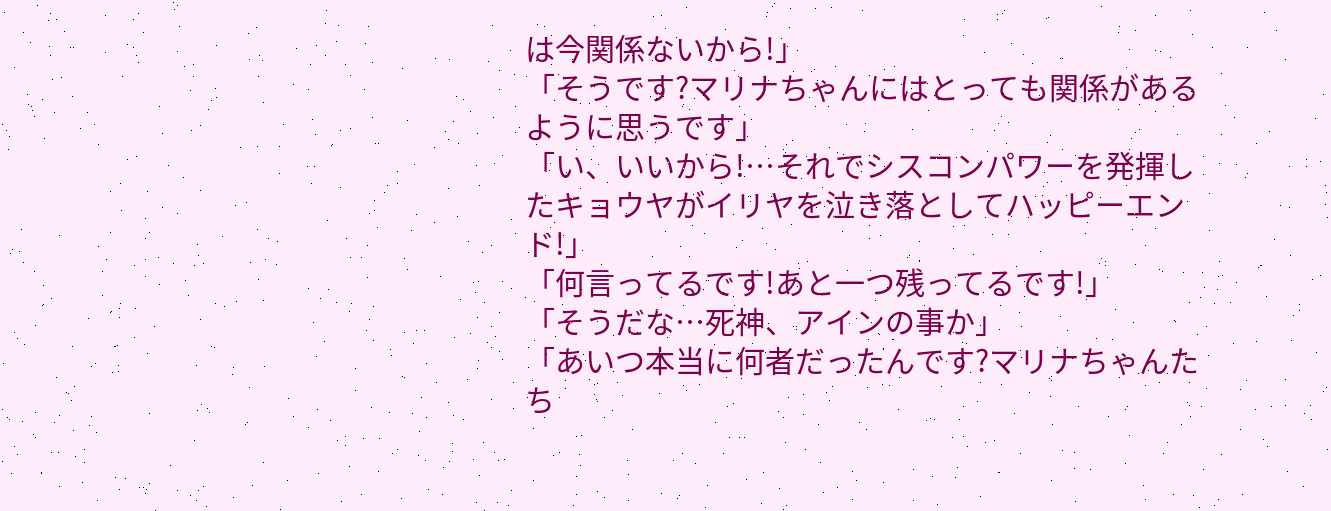は今関係ないから!」
「そうです?マリナちゃんにはとっても関係があるように思うです」
「い、いいから!…それでシスコンパワーを発揮したキョウヤがイリヤを泣き落としてハッピーエンド!」
「何言ってるです!あと一つ残ってるです!」
「そうだな…死神、アインの事か」
「あいつ本当に何者だったんです?マリナちゃんたち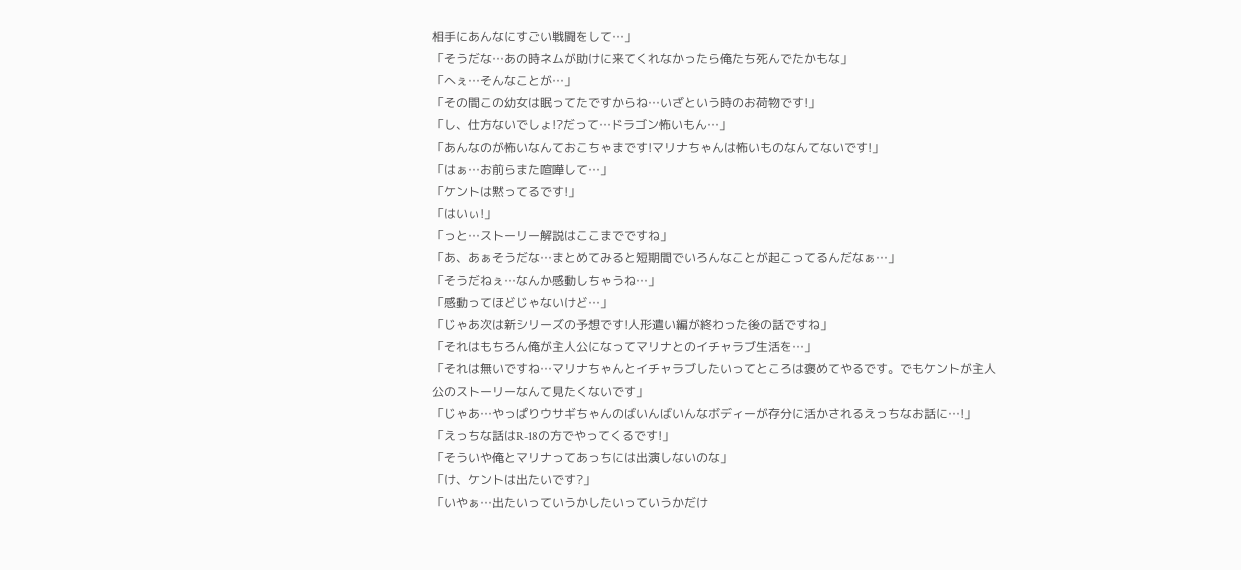相手にあんなにすごい戦闘をして…」
「そうだな…あの時ネムが助けに来てくれなかったら俺たち死んでたかもな」
「へぇ…そんなことが…」
「その間この幼女は眠ってたですからね…いざという時のお荷物です!」
「し、仕方ないでしょ!?だって…ドラゴン怖いもん…」
「あんなのが怖いなんておこちゃまです!マリナちゃんは怖いものなんてないです!」
「はぁ…お前らまた喧嘩して…」
「ケントは黙ってるです!」
「はいぃ!」
「っと…ストーリー解説はここまでですね」
「あ、あぁそうだな…まとめてみると短期間でいろんなことが起こってるんだなぁ…」
「そうだねぇ…なんか感動しちゃうね…」
「感動ってほどじゃないけど…」
「じゃあ次は新シリーズの予想です!人形遣い編が終わった後の話ですね」
「それはもちろん俺が主人公になってマリナとのイチャラブ生活を…」
「それは無いですね…マリナちゃんとイチャラブしたいってところは褒めてやるです。でもケントが主人公のストーリーなんて見たくないです」
「じゃあ…やっぱりウサギちゃんのばいんばいんなボディーが存分に活かされるえっちなお話に…!」
「えっちな話はR-18の方でやってくるです!」
「そういや俺とマリナってあっちには出演しないのな」
「け、ケントは出たいです?」
「いやぁ…出たいっていうかしたいっていうかだけ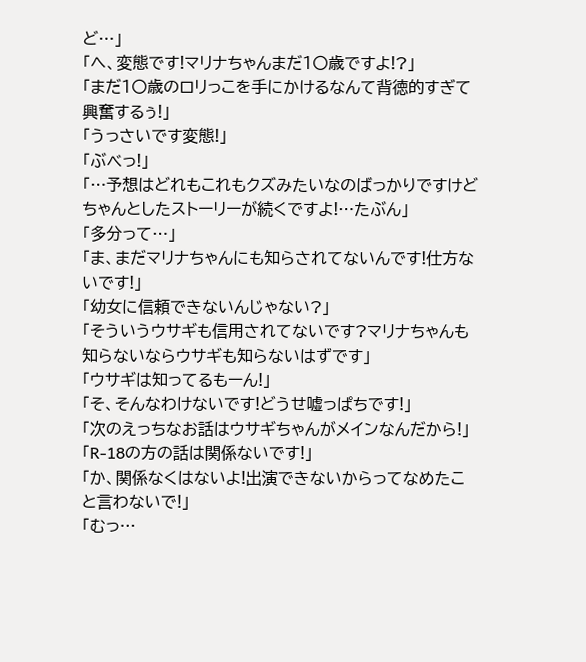ど…」
「へ、変態です!マリナちゃんまだ1〇歳ですよ!?」
「まだ1〇歳のロリっこを手にかけるなんて背徳的すぎて興奮するぅ!」
「うっさいです変態!」
「ぶべっ!」
「…予想はどれもこれもクズみたいなのばっかりですけどちゃんとしたストーリーが続くですよ!…たぶん」
「多分って…」
「ま、まだマリナちゃんにも知らされてないんです!仕方ないです!」
「幼女に信頼できないんじゃない?」
「そういうウサギも信用されてないです?マリナちゃんも知らないならウサギも知らないはずです」
「ウサギは知ってるもーん!」
「そ、そんなわけないです!どうせ嘘っぱちです!」
「次のえっちなお話はウサギちゃんがメインなんだから!」
「R-18の方の話は関係ないです!」
「か、関係なくはないよ!出演できないからってなめたこと言わないで!」
「むっ…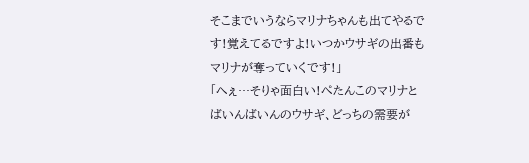そこまでいうならマリナちゃんも出てやるです!覚えてるですよ!いつかウサギの出番もマリナが奪っていくです!」
「へぇ…そりゃ面白い!ぺたんこのマリナとばいんばいんのウサギ、どっちの需要が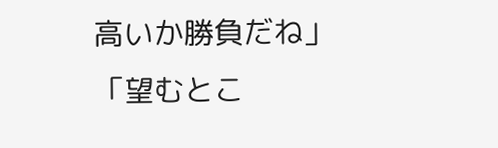高いか勝負だね」
「望むとこ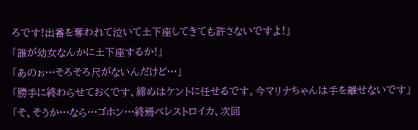ろです!出番を奪われて泣いて土下座してきても許さないですよ!」
「誰が幼女なんかに土下座するか!」
「あのぉ…そろそろ尺がないんだけど…」
「勝手に終わらせておくです、締めはケントに任せるです。今マリナちゃんは手を離せないです」
「そ、そうか…なら…ゴホン…終焉ペレストロイカ、次回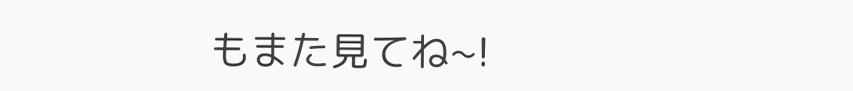もまた見てね~!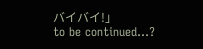バイバイ!」
to be continued...?